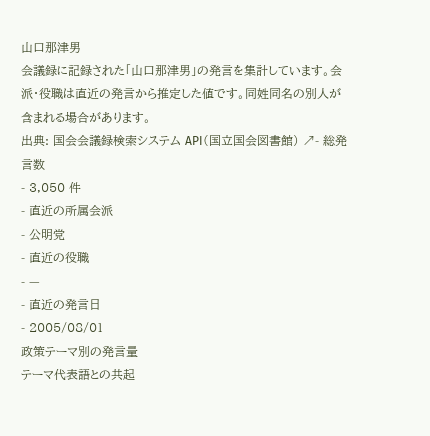山口那津男
会議録に記録された「山口那津男」の発言を集計しています。会派・役職は直近の発言から推定した値です。同姓同名の別人が含まれる場合があります。
出典: 国会会議録検索システム API(国立国会図書館) ↗- 総発言数
- 3,050 件
- 直近の所属会派
- 公明党
- 直近の役職
- —
- 直近の発言日
- 2005/08/01
政策テーマ別の発言量
テーマ代表語との共起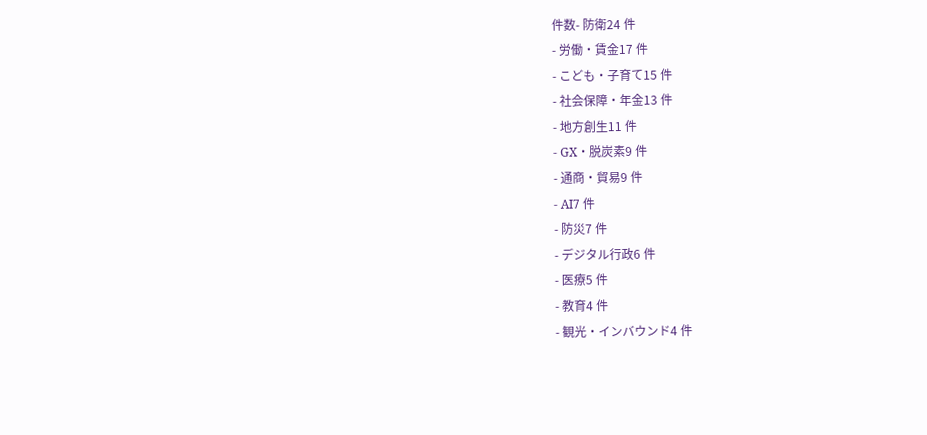件数- 防衛24 件
- 労働・賃金17 件
- こども・子育て15 件
- 社会保障・年金13 件
- 地方創生11 件
- GX・脱炭素9 件
- 通商・貿易9 件
- AI7 件
- 防災7 件
- デジタル行政6 件
- 医療5 件
- 教育4 件
- 観光・インバウンド4 件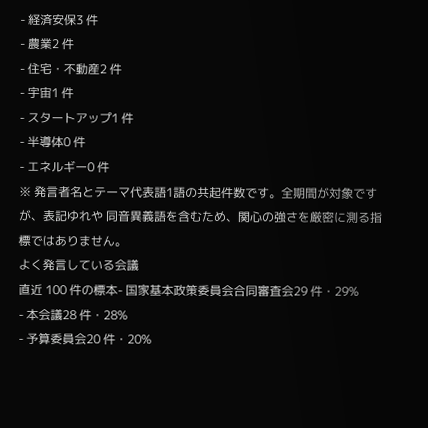- 経済安保3 件
- 農業2 件
- 住宅・不動産2 件
- 宇宙1 件
- スタートアップ1 件
- 半導体0 件
- エネルギー0 件
※ 発言者名とテーマ代表語1語の共起件数です。全期間が対象ですが、表記ゆれや 同音異義語を含むため、関心の強さを厳密に測る指標ではありません。
よく発言している会議
直近 100 件の標本- 国家基本政策委員会合同審査会29 件・29%
- 本会議28 件・28%
- 予算委員会20 件・20%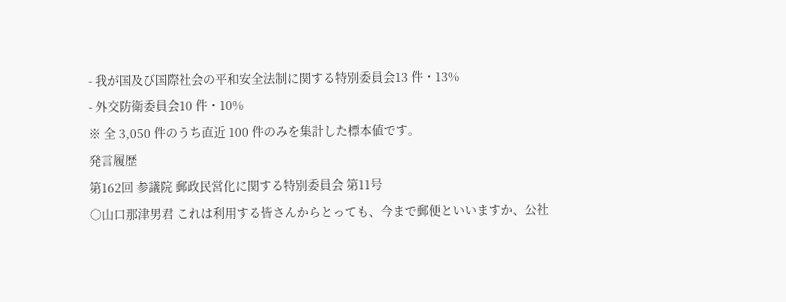- 我が国及び国際社会の平和安全法制に関する特別委員会13 件・13%
- 外交防衛委員会10 件・10%
※ 全 3,050 件のうち直近 100 件のみを集計した標本値です。
発言履歴
第162回 参議院 郵政民営化に関する特別委員会 第11号
○山口那津男君 これは利用する皆さんからとっても、今まで郵便といいますか、公社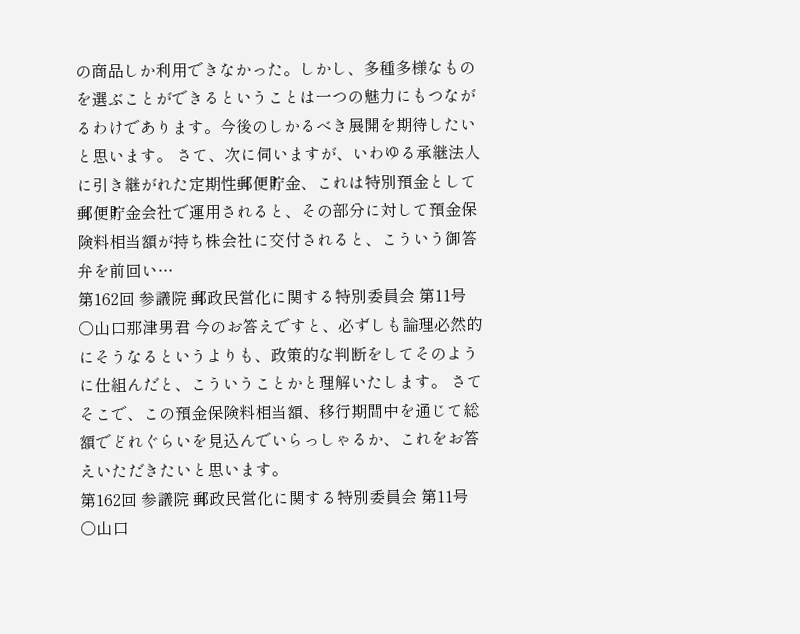の商品しか利用できなかった。しかし、多種多様なものを選ぶことができるということは一つの魅力にもつながるわけであります。今後のしかるべき展開を期待したいと思います。 さて、次に伺いますが、いわゆる承継法人に引き継がれた定期性郵便貯金、これは特別預金として郵便貯金会社で運用されると、その部分に対して預金保険料相当額が持ち株会社に交付されると、こういう御答弁を前回い…
第162回 参議院 郵政民営化に関する特別委員会 第11号
○山口那津男君 今のお答えですと、必ずしも論理必然的にそうなるというよりも、政策的な判断をしてそのように仕組んだと、こういうことかと理解いたします。 さてそこで、この預金保険料相当額、移行期間中を通じて総額でどれぐらいを見込んでいらっしゃるか、これをお答えいただきたいと思います。
第162回 参議院 郵政民営化に関する特別委員会 第11号
○山口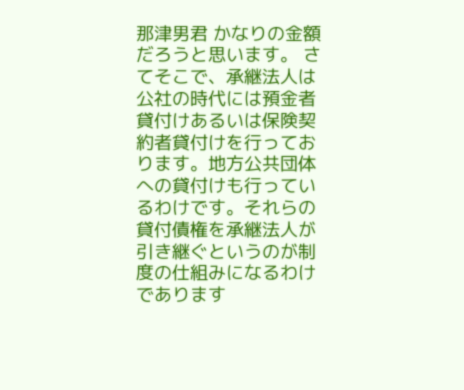那津男君 かなりの金額だろうと思います。 さてそこで、承継法人は公社の時代には預金者貸付けあるいは保険契約者貸付けを行っております。地方公共団体への貸付けも行っているわけです。それらの貸付債権を承継法人が引き継ぐというのが制度の仕組みになるわけであります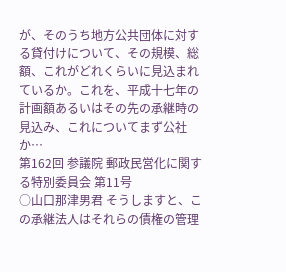が、そのうち地方公共団体に対する貸付けについて、その規模、総額、これがどれくらいに見込まれているか。これを、平成十七年の計画額あるいはその先の承継時の見込み、これについてまず公社か…
第162回 参議院 郵政民営化に関する特別委員会 第11号
○山口那津男君 そうしますと、この承継法人はそれらの債権の管理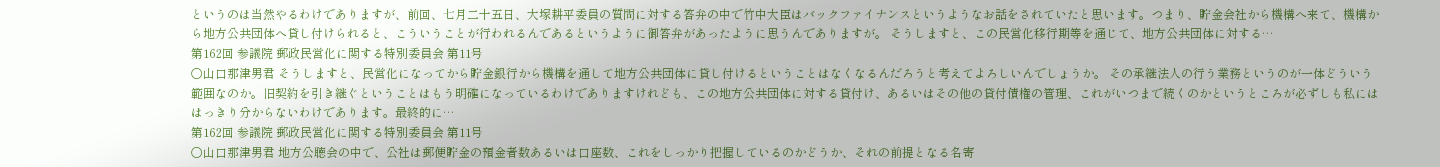というのは当然やるわけでありますが、前回、七月二十五日、大塚耕平委員の質問に対する答弁の中で竹中大臣はバックファイナンスというようなお話をされていたと思います。つまり、貯金会社から機構へ来て、機構から地方公共団体へ貸し付けられると、こういうことが行われるんであるというように御答弁があったように思うんでありますが。 そうしますと、この民営化移行期等を通じて、地方公共団体に対する…
第162回 参議院 郵政民営化に関する特別委員会 第11号
○山口那津男君 そうしますと、民営化になってから貯金銀行から機構を通して地方公共団体に貸し付けるということはなくなるんだろうと考えてよろしいんでしょうか。 その承継法人の行う業務というのが一体どういう範囲なのか。旧契約を引き継ぐということはもう明確になっているわけでありますけれども、この地方公共団体に対する貸付け、あるいはその他の貸付債権の管理、これがいつまで続くのかというところが必ずしも私にははっきり分からないわけであります。最終的に…
第162回 参議院 郵政民営化に関する特別委員会 第11号
○山口那津男君 地方公聴会の中で、公社は郵便貯金の預金者数あるいは口座数、これをしっかり把握しているのかどうか、それの前提となる名寄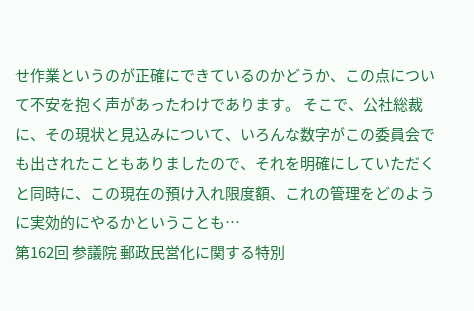せ作業というのが正確にできているのかどうか、この点について不安を抱く声があったわけであります。 そこで、公社総裁に、その現状と見込みについて、いろんな数字がこの委員会でも出されたこともありましたので、それを明確にしていただくと同時に、この現在の預け入れ限度額、これの管理をどのように実効的にやるかということも…
第162回 参議院 郵政民営化に関する特別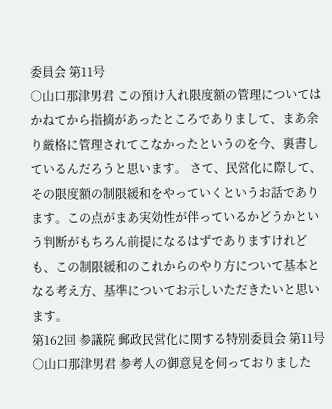委員会 第11号
○山口那津男君 この預け入れ限度額の管理についてはかねてから指摘があったところでありまして、まあ余り厳格に管理されてこなかったというのを今、裏書しているんだろうと思います。 さて、民営化に際して、その限度額の制限緩和をやっていくというお話であります。この点がまあ実効性が伴っているかどうかという判断がもちろん前提になるはずでありますけれども、この制限緩和のこれからのやり方について基本となる考え方、基準についてお示しいただきたいと思います。
第162回 参議院 郵政民営化に関する特別委員会 第11号
○山口那津男君 参考人の御意見を伺っておりました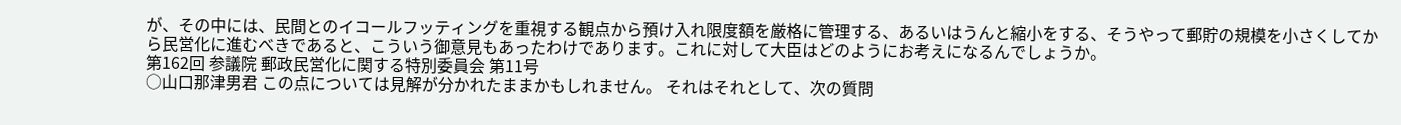が、その中には、民間とのイコールフッティングを重視する観点から預け入れ限度額を厳格に管理する、あるいはうんと縮小をする、そうやって郵貯の規模を小さくしてから民営化に進むべきであると、こういう御意見もあったわけであります。これに対して大臣はどのようにお考えになるんでしょうか。
第162回 参議院 郵政民営化に関する特別委員会 第11号
○山口那津男君 この点については見解が分かれたままかもしれません。 それはそれとして、次の質問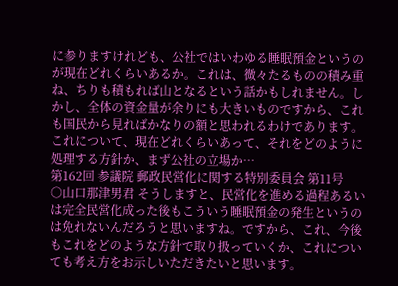に参りますけれども、公社ではいわゆる睡眠預金というのが現在どれくらいあるか。これは、微々たるものの積み重ね、ちりも積もれば山となるという話かもしれません。しかし、全体の資金量が余りにも大きいものですから、これも国民から見ればかなりの額と思われるわけであります。 これについて、現在どれくらいあって、それをどのように処理する方針か、まず公社の立場か…
第162回 参議院 郵政民営化に関する特別委員会 第11号
○山口那津男君 そうしますと、民営化を進める過程あるいは完全民営化成った後もこういう睡眠預金の発生というのは免れないんだろうと思いますね。ですから、これ、今後もこれをどのような方針で取り扱っていくか、これについても考え方をお示しいただきたいと思います。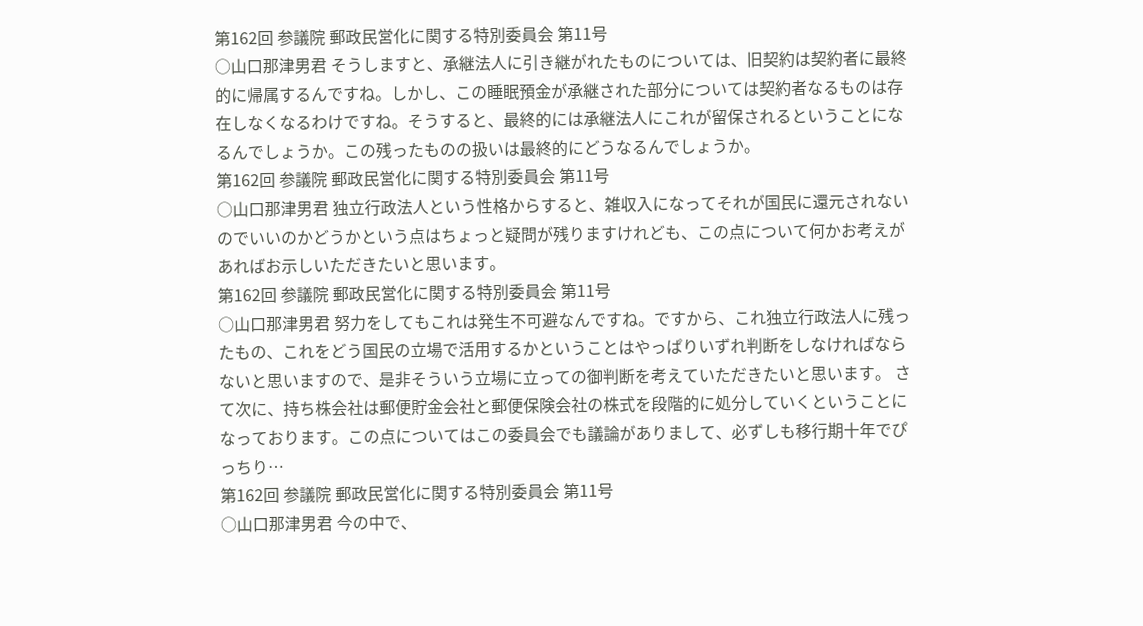第162回 参議院 郵政民営化に関する特別委員会 第11号
○山口那津男君 そうしますと、承継法人に引き継がれたものについては、旧契約は契約者に最終的に帰属するんですね。しかし、この睡眠預金が承継された部分については契約者なるものは存在しなくなるわけですね。そうすると、最終的には承継法人にこれが留保されるということになるんでしょうか。この残ったものの扱いは最終的にどうなるんでしょうか。
第162回 参議院 郵政民営化に関する特別委員会 第11号
○山口那津男君 独立行政法人という性格からすると、雑収入になってそれが国民に還元されないのでいいのかどうかという点はちょっと疑問が残りますけれども、この点について何かお考えがあればお示しいただきたいと思います。
第162回 参議院 郵政民営化に関する特別委員会 第11号
○山口那津男君 努力をしてもこれは発生不可避なんですね。ですから、これ独立行政法人に残ったもの、これをどう国民の立場で活用するかということはやっぱりいずれ判断をしなければならないと思いますので、是非そういう立場に立っての御判断を考えていただきたいと思います。 さて次に、持ち株会社は郵便貯金会社と郵便保険会社の株式を段階的に処分していくということになっております。この点についてはこの委員会でも議論がありまして、必ずしも移行期十年でぴっちり…
第162回 参議院 郵政民営化に関する特別委員会 第11号
○山口那津男君 今の中で、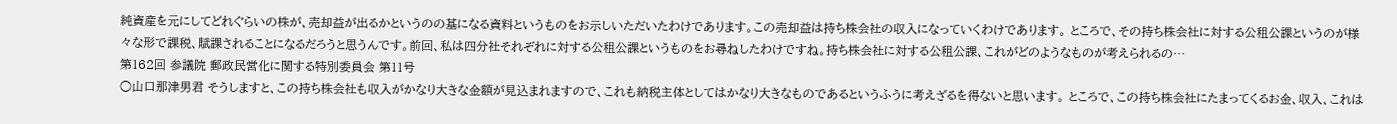純資産を元にしてどれぐらいの株が、売却益が出るかというのの基になる資料というものをお示しいただいたわけであります。この売却益は持ち株会社の収入になっていくわけであります。 ところで、その持ち株会社に対する公租公課というのが様々な形で課税、賦課されることになるだろうと思うんです。前回、私は四分社それぞれに対する公租公課というものをお尋ねしたわけですね。持ち株会社に対する公租公課、これがどのようなものが考えられるの…
第162回 参議院 郵政民営化に関する特別委員会 第11号
○山口那津男君 そうしますと、この持ち株会社も収入がかなり大きな金額が見込まれますので、これも納税主体としてはかなり大きなものであるというふうに考えざるを得ないと思います。 ところで、この持ち株会社にたまってくるお金、収入、これは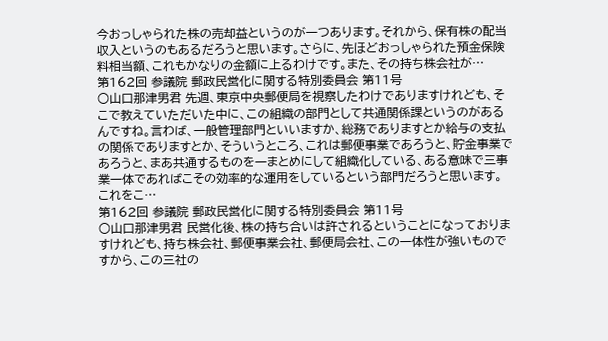今おっしゃられた株の売却益というのが一つあります。それから、保有株の配当収入というのもあるだろうと思います。さらに、先ほどおっしゃられた預金保険料相当額、これもかなりの金額に上るわけです。また、その持ち株会社が…
第162回 参議院 郵政民営化に関する特別委員会 第11号
○山口那津男君 先週、東京中央郵便局を視察したわけでありますけれども、そこで教えていただいた中に、この組織の部門として共通関係課というのがあるんですね。言わば、一般管理部門といいますか、総務でありますとか給与の支払の関係でありますとか、そういうところ、これは郵便事業であろうと、貯金事業であろうと、まあ共通するものを一まとめにして組織化している、ある意味で三事業一体であればこその効率的な運用をしているという部門だろうと思います。 これをこ…
第162回 参議院 郵政民営化に関する特別委員会 第11号
○山口那津男君 民営化後、株の持ち合いは許されるということになっておりますけれども、持ち株会社、郵便事業会社、郵便局会社、この一体性が強いものですから、この三社の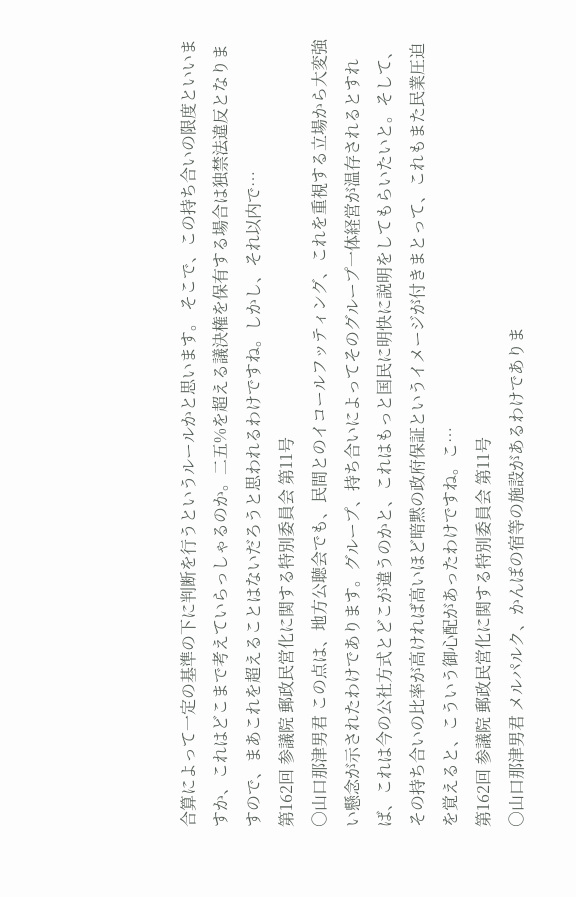合算によって一定の基準の下に判断を行うというルールかと思います。 そこで、この持ち合いの限度といいますか、これはどこまで考えていらっしゃるのか。二五%を超える議決権を保有する場合は独禁法違反となりますので、まあこれを超えることはないだろうと思われるわけですね。しかし、それ以内で…
第162回 参議院 郵政民営化に関する特別委員会 第11号
○山口那津男君 この点は、地方公聴会でも、民間とのイコールフッティング、これを重視する立場から大変強い懸念が示されたわけであります。グループ、持ち合いによってそのグループ一体経営が温存されるとすれば、これは今の公社方式とどこが違うのかと、これはもっと国民に明快に説明をしてもらいたいと。そして、その持ち合いの比率が高ければ高いほど暗黙の政府保証というイメージが付きまとって、これもまた民業圧迫を覚えると、こういう御心配があったわけですね。こ…
第162回 参議院 郵政民営化に関する特別委員会 第11号
○山口那津男君 メルパルク、かんぽの宿等の施設があるわけでありま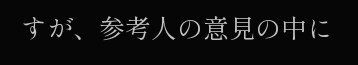すが、参考人の意見の中に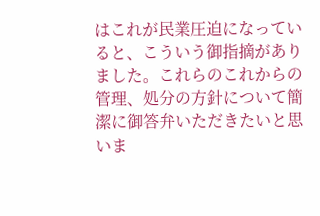はこれが民業圧迫になっていると、こういう御指摘がありました。これらのこれからの管理、処分の方針について簡潔に御答弁いただきたいと思いま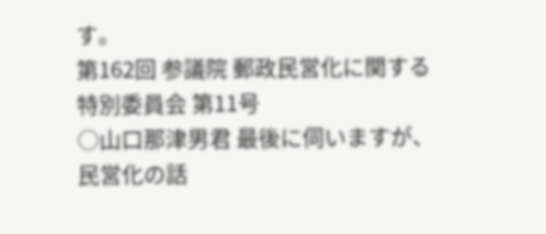す。
第162回 参議院 郵政民営化に関する特別委員会 第11号
○山口那津男君 最後に伺いますが、民営化の話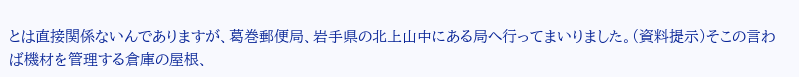とは直接関係ないんでありますが、葛巻郵便局、岩手県の北上山中にある局へ行ってまいりました。(資料提示)そこの言わば機材を管理する倉庫の屋根、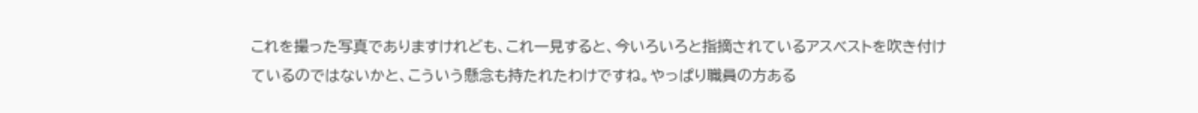これを撮った写真でありますけれども、これ一見すると、今いろいろと指摘されているアスベストを吹き付けているのではないかと、こういう懸念も持たれたわけですね。やっぱり職員の方ある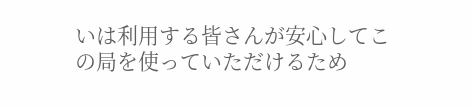いは利用する皆さんが安心してこの局を使っていただけるため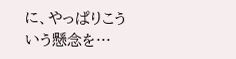に、やっぱりこういう懸念を…